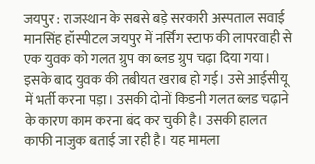जयपुर : राजस्थान के सबसे बड़े सरकारी अस्पताल सवाई मानसिंह हॉस्पीटल जयपुर में नर्सिंग स्टाफ की लापरवाही से एक युवक को गलत ग्रुप का ब्लड ग्रुप चढ़ा दिया गया। इसके बाद युवक की तबीयत खराब हो गई। उसे आईसीयू में भर्ती करना पड़ा। उसकी दोनों किडनी गलत ब्लड चढ़ाने के कारण काम करना बंद कर चुकी है। उसकी हालत काफी नाजुक बताई जा रही है। यह मामला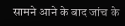सामने आने के बाद जांच के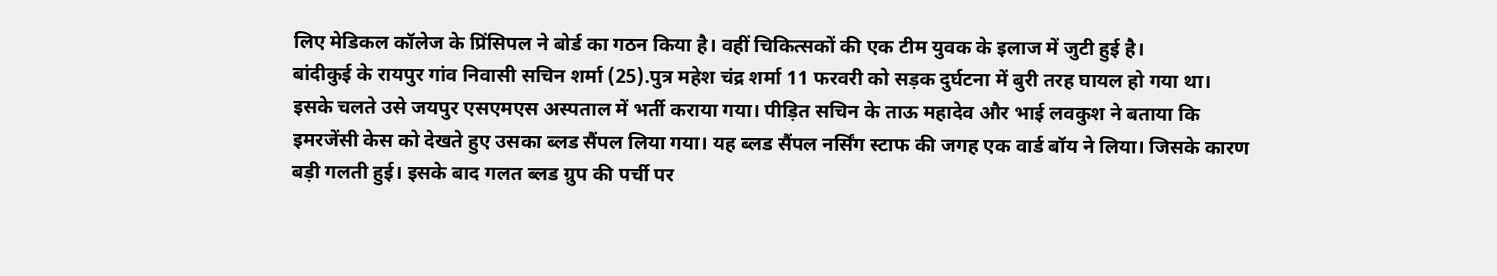लिए मेडिकल कॉलेज के प्रिंसिपल ने बोर्ड का गठन किया है। वहीं चिकित्सकों की एक टीम युवक के इलाज में जुटी हुई है।
बांदीकुई के रायपुर गांव निवासी सचिन शर्मा (25).पुत्र महेश चंद्र शर्मा 11 फरवरी को सड़क दुर्घटना में बुरी तरह घायल हो गया था। इसके चलते उसे जयपुर एसएमएस अस्पताल में भर्ती कराया गया। पीड़ित सचिन के ताऊ महादेव और भाई लवकुश ने बताया कि इमरजेंसी केस को देखते हुए उसका ब्लड सैंपल लिया गया। यह ब्लड सैंपल नर्सिंग स्टाफ की जगह एक वार्ड बॉय ने लिया। जिसके कारण बड़ी गलती हुई। इसके बाद गलत ब्लड ग्रुप की पर्ची पर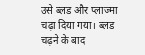उसे ब्लड और प्लाज्मा चढ़ा दिया गया। ब्लड चढ़ने के बाद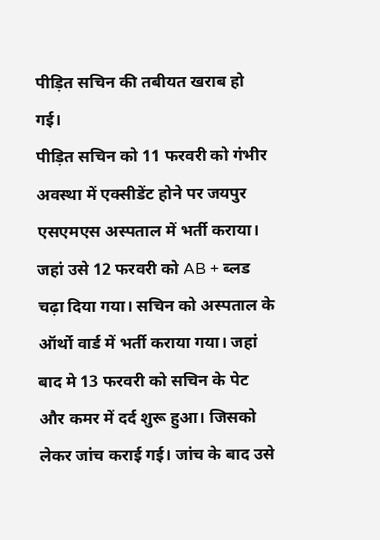पीड़ित सचिन की तबीयत खराब हो गई।
पीड़ित सचिन को 11 फरवरी को गंभीर अवस्था में एक्सीडेंट होने पर जयपुर एसएमएस अस्पताल में भर्ती कराया। जहां उसे 12 फरवरी को AB + ब्लड चढ़ा दिया गया। सचिन को अस्पताल के ऑर्थो वार्ड में भर्ती कराया गया। जहां बाद मे 13 फरवरी को सचिन के पेट और कमर में दर्द शुरू हुआ। जिसको लेकर जांच कराई गई। जांच के बाद उसे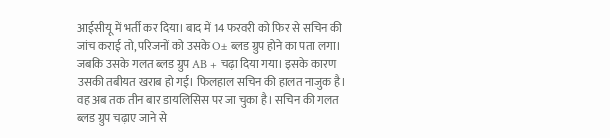आईसीयू में भर्ती कर दिया। बाद में 14 फरवरी को फिर से सचिन की जांच कराई तो, परिजनों को उसके O± ब्लड ग्रुप होने का पता लगा।
जबकि उसके गलत ब्लड ग्रुप AB + चढ़ा दिया गया। इसके कारण उसकी तबीयत खराब हो गई। फिलहाल सचिन की हालत नाजुक है। वह अब तक तीन बार डायलिसिस पर जा चुका है। सचिन की गलत ब्लड ग्रुप चढ़ाए जाने से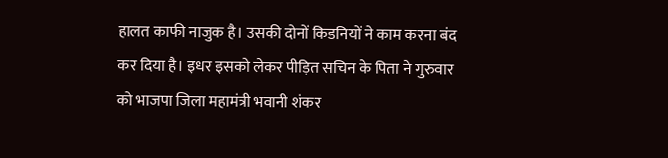हालत काफी नाजुक है। उसकी दोनों किडनियों ने काम करना बंद कर दिया है। इधर इसको लेकर पीड़ित सचिन के पिता ने गुरुवार को भाजपा जिला महामंत्री भवानी शंकर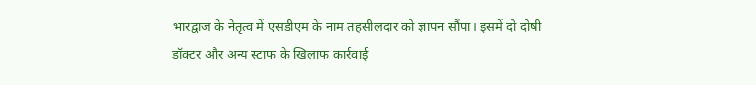भारद्वाज के नेतृत्व में एसडीएम के नाम तहसीलदार को ज्ञापन सौंपा। इसमें दो दोषी डॉक्टर और अन्य स्टाफ के खिलाफ कार्रवाई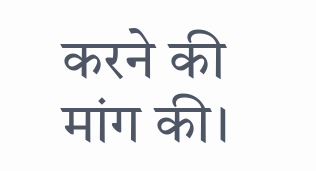करने की मांग की।